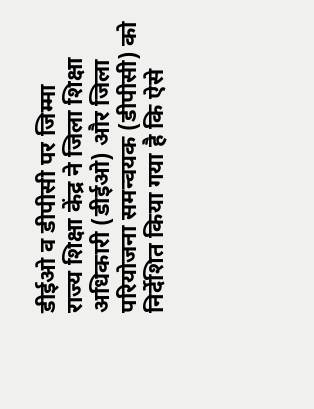डीईओ व डीपीसी पर जिम्मा
राज्य शिक्षा केंद्र ने जिला शिक्षा अधिकारी (डीईओ) और जिला परियोजना समन्वयक (डीपीसी) को निर्देशित किया गया है कि ऐसे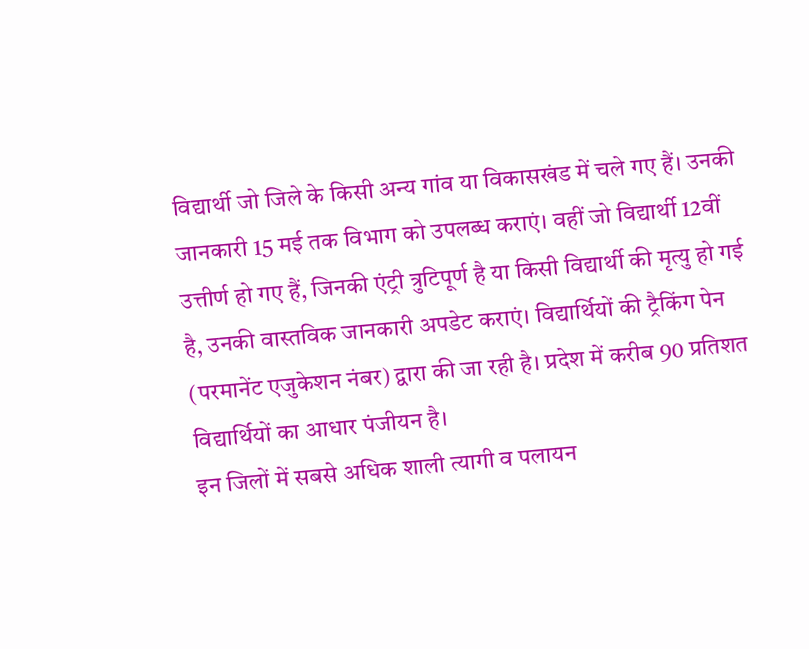विद्यार्थी जो जिले के किसी अन्य गांव या विकासखंड में चले गए हैं। उनकी जानकारी 15 मई तक विभाग को उपलब्ध कराएं। वहीं जो विद्यार्थी 12वीं उत्तीर्ण हो गए हैं, जिनकी एंट्री त्रुटिपूर्ण है या किसी विद्यार्थी की मृत्यु हो गई है, उनकी वास्तविक जानकारी अपडेट कराएं। विद्यार्थियों की ट्रैकिंग पेन (परमानेंट एजुकेशन नंबर) द्वारा की जा रही है। प्रदेश में करीब 90 प्रतिशत विद्यार्थियों का आधार पंजीयन है।
इन जिलों में सबसे अधिक शाली त्यागी व पलायन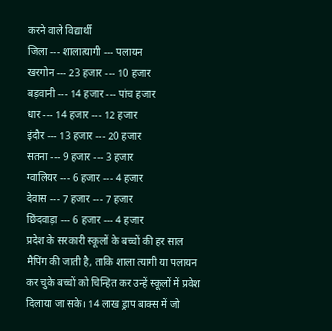करने वाले विद्यार्थी
जिला --- शालात्यागी --- पलायन
खरगोन --- 23 हजार --- 10 हजार
बड़वानी --- 14 हजार --- पांच हजार
धार --- 14 हजार --- 12 हजार
इंदौर --- 13 हजार --- 20 हजार
सतना --- 9 हजार --- 3 हजार
ग्वालियर --- 6 हजार --- 4 हजार
देवास --- 7 हजार --- 7 हजार
छिंदवाड़ा --- 6 हजार --- 4 हजार
प्रदेश के सरकारी स्कूलों के बच्चों की हर साल मैपिंग की जाती है, ताकि शाला त्यागी या पलायन कर चुके बच्चों को चिन्हित कर उन्हें स्कूलों में प्रवेश दिलाया जा सके। 14 लाख ड्राप बाक्स में जो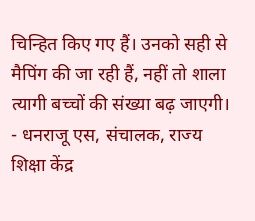चिन्हित किए गए हैं। उनको सही से मैपिंग की जा रही हैं, नहीं तो शाला त्यागी बच्चों की संख्या बढ़ जाएगी।
- धनराजू एस, संचालक, राज्य शिक्षा केंद्र